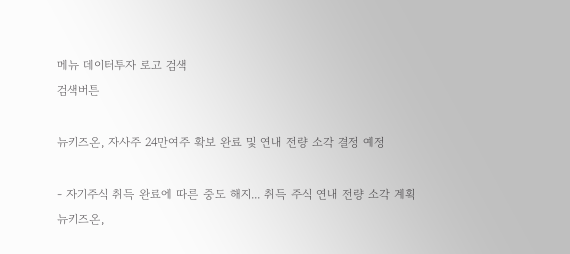메뉴 데이터투자 로고 검색
검색버튼

뉴키즈온, 자사주 24만여주 확보 완료 및 연내 전량 소각 결정 예정

- 자기주식 취득 완료에 따른 중도 해지... 취득 주식 연내 전량 소각 계획
뉴키즈온,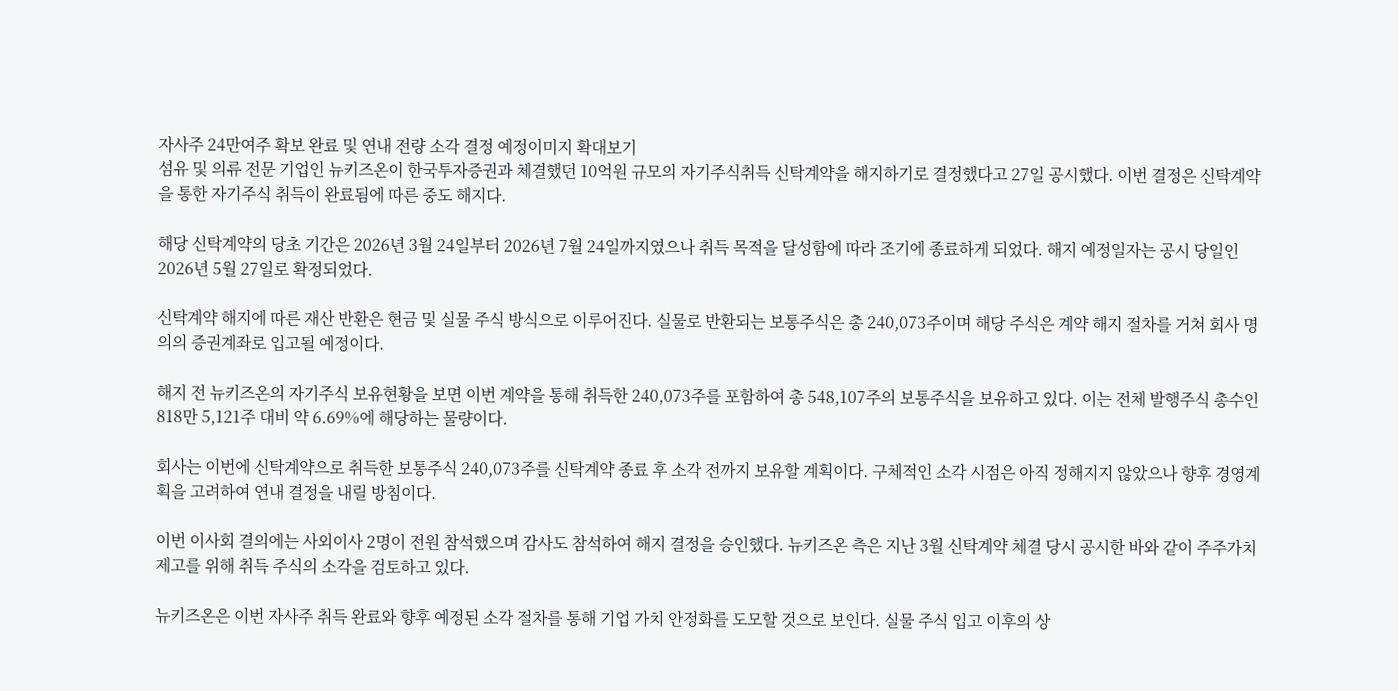자사주 24만여주 확보 완료 및 연내 전량 소각 결정 예정이미지 확대보기
섬유 및 의류 전문 기업인 뉴키즈온이 한국투자증권과 체결했던 10억원 규모의 자기주식취득 신탁계약을 해지하기로 결정했다고 27일 공시했다. 이번 결정은 신탁계약을 통한 자기주식 취득이 완료됨에 따른 중도 해지다.

해당 신탁계약의 당초 기간은 2026년 3월 24일부터 2026년 7월 24일까지였으나 취득 목적을 달성함에 따라 조기에 종료하게 되었다. 해지 예정일자는 공시 당일인 2026년 5월 27일로 확정되었다.

신탁계약 해지에 따른 재산 반환은 현금 및 실물 주식 방식으로 이루어진다. 실물로 반환되는 보통주식은 총 240,073주이며 해당 주식은 계약 해지 절차를 거쳐 회사 명의의 증권계좌로 입고될 예정이다.

해지 전 뉴키즈온의 자기주식 보유현황을 보면 이번 계약을 통해 취득한 240,073주를 포함하여 총 548,107주의 보통주식을 보유하고 있다. 이는 전체 발행주식 총수인 818만 5,121주 대비 약 6.69%에 해당하는 물량이다.

회사는 이번에 신탁계약으로 취득한 보통주식 240,073주를 신탁계약 종료 후 소각 전까지 보유할 계획이다. 구체적인 소각 시점은 아직 정해지지 않았으나 향후 경영계획을 고려하여 연내 결정을 내릴 방침이다.

이번 이사회 결의에는 사외이사 2명이 전원 참석했으며 감사도 참석하여 해지 결정을 승인했다. 뉴키즈온 측은 지난 3월 신탁계약 체결 당시 공시한 바와 같이 주주가치 제고를 위해 취득 주식의 소각을 검토하고 있다.

뉴키즈온은 이번 자사주 취득 완료와 향후 예정된 소각 절차를 통해 기업 가치 안정화를 도모할 것으로 보인다. 실물 주식 입고 이후의 상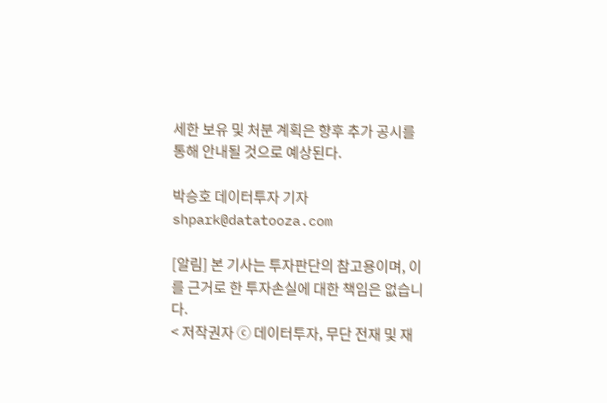세한 보유 및 처분 계획은 향후 추가 공시를 통해 안내될 것으로 예상된다.

박승호 데이터투자 기자 shpark@datatooza.com

[알림] 본 기사는 투자판단의 참고용이며, 이를 근거로 한 투자손실에 대한 책임은 없습니다.
< 저작권자 ⓒ 데이터투자, 무단 전재 및 재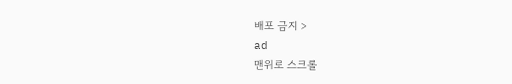배포 금지 >
ad
맨위로 스크롤